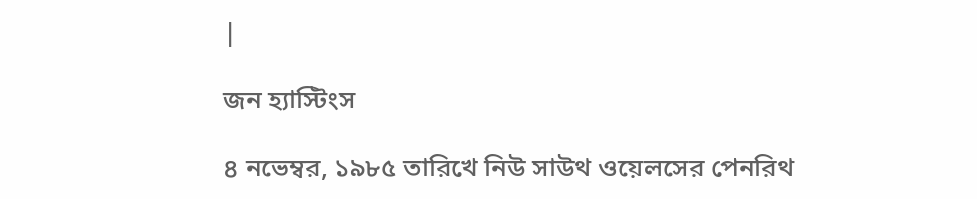|

জন হ্যাস্টিংস

৪ নভেম্বর, ১৯৮৫ তারিখে নিউ সাউথ ওয়েলসের পেনরিথ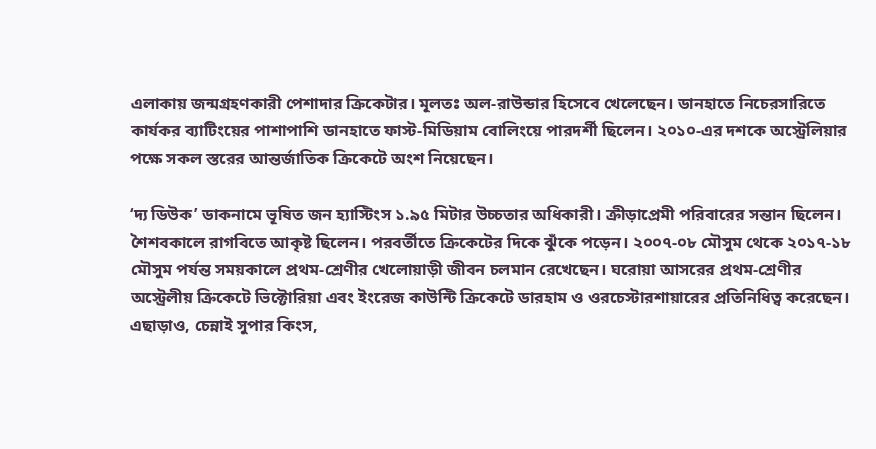এলাকায় জন্মগ্রহণকারী পেশাদার ক্রিকেটার। মূলতঃ অল-রাউন্ডার হিসেবে খেলেছেন। ডানহাতে নিচেরসারিতে কার্যকর ব্যাটিংয়ের পাশাপাশি ডানহাতে ফাস্ট-মিডিয়াম বোলিংয়ে পারদর্শী ছিলেন। ২০১০-এর দশকে অস্ট্রেলিয়ার পক্ষে সকল স্তরের আন্তর্জাতিক ক্রিকেটে অংশ নিয়েছেন।

‘দ্য ডিউক’ ডাকনামে ভূষিত জন হ্যাস্টিংস ১.৯৫ মিটার উচ্চতার অধিকারী। ক্রীড়াপ্রেমী পরিবারের সন্তান ছিলেন। শৈশবকালে রাগবিতে আকৃষ্ট ছিলেন। পরবর্তীতে ক্রিকেটের দিকে ঝুঁকে পড়েন। ২০০৭-০৮ মৌসুম থেকে ২০১৭-১৮ মৌসুম পর্যন্ত সময়কালে প্রথম-শ্রেণীর খেলোয়াড়ী জীবন চলমান রেখেছেন। ঘরোয়া আসরের প্রথম-শ্রেণীর অস্ট্রেলীয় ক্রিকেটে ভিক্টোরিয়া এবং ইংরেজ কাউন্টি ক্রিকেটে ডারহাম ও ওরচেস্টারশায়ারের প্রতিনিধিত্ব করেছেন। এছাড়াও, চেন্নাই সুপার কিংস,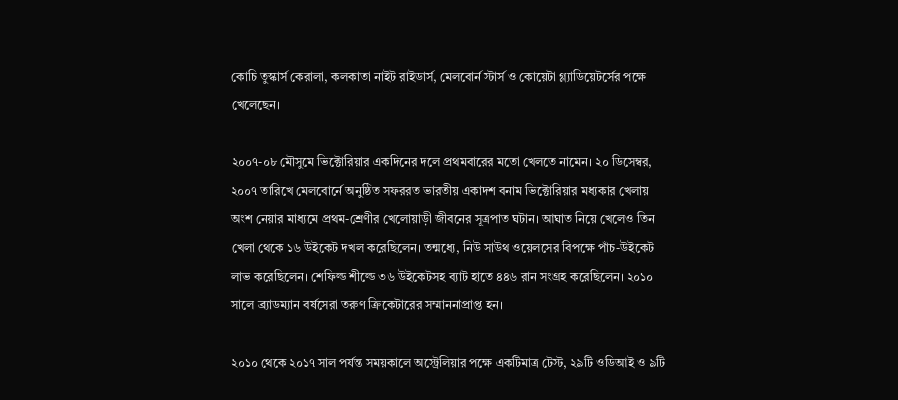কোচি তুস্কার্স কেরালা, কলকাতা নাইট রাইডার্স, মেলবোর্ন স্টার্স ও কোয়েটা গ্ল্যাডিয়েটর্সের পক্ষে খেলেছেন।

২০০৭-০৮ মৌসুমে ভিক্টোরিয়ার একদিনের দলে প্রথমবারের মতো খেলতে নামেন। ২০ ডিসেম্বর, ২০০৭ তারিখে মেলবোর্নে অনুষ্ঠিত সফররত ভারতীয় একাদশ বনাম ভিক্টোরিয়ার মধ্যকার খেলায় অংশ নেয়ার মাধ্যমে প্রথম-শ্রেণীর খেলোয়াড়ী জীবনের সূত্রপাত ঘটান। আঘাত নিয়ে খেলেও তিন খেলা থেকে ১৬ উইকেট দখল করেছিলেন। তন্মধ্যে, নিউ সাউথ ওয়েলসের বিপক্ষে পাঁচ-উইকেট লাভ করেছিলেন। শেফিল্ড শীল্ডে ৩৬ উইকেটসহ ব্যাট হাতে ৪৪৬ রান সংগ্রহ করেছিলেন। ২০১০ সালে ব্র্যাডম্যান বর্ষসেরা তরুণ ক্রিকেটারের সম্মাননাপ্রাপ্ত হন।

২০১০ থেকে ২০১৭ সাল পর্যন্ত সময়কালে অস্ট্রেলিয়ার পক্ষে একটিমাত্র টেস্ট, ২৯টি ওডিআই ও ৯টি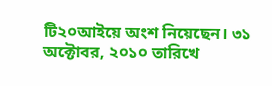টি২০আইয়ে অংশ নিয়েছেন। ৩১ অক্টোবর, ২০১০ তারিখে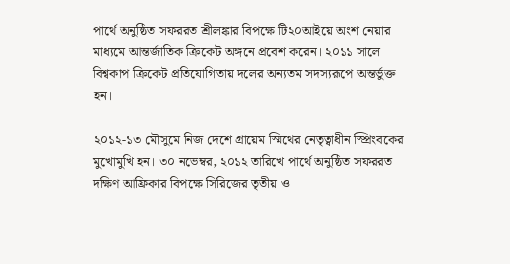পার্থে অনুষ্ঠিত সফররত শ্রীলঙ্কার বিপক্ষে টি২০আইয়ে অংশ নেয়ার মাধ্যমে আন্তর্জাতিক ক্রিকেট অঙ্গনে প্রবেশ করেন। ২০১১ সালে বিশ্বকাপ ক্রিকেট প্রতিযোগিতায় দলের অন্যতম সদস্যরূপে অন্তর্ভুক্ত হন।

২০১২-১৩ মৌসুমে নিজ দেশে গ্রায়েম স্মিথের নেতৃত্বাধীন স্প্রিংবকের মুখোমুখি হন। ৩০ নভেম্বর, ২০১২ তারিখে পার্থে অনুষ্ঠিত সফররত দক্ষিণ আফ্রিকার বিপক্ষে সিরিজের তৃতীয় ও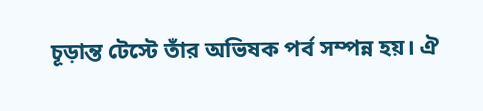চূড়ান্ত টেস্টে তাঁর অভিষক পর্ব সম্পন্ন হয়। ঐ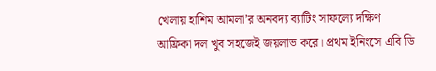খেলায় হাশিম আমলা’র অনবদ্য ব্যাটিং সাফল্যে দক্ষিণ আফ্রিকা দল খুব সহজেই জয়লাভ করে। প্রথম ইনিংসে এবি ডি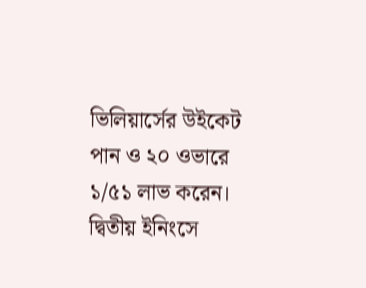ভিলিয়ার্সের উইকেট পান ও ২০ ওভারে ১/৫১ লাভ করেন। দ্বিতীয় ইনিংসে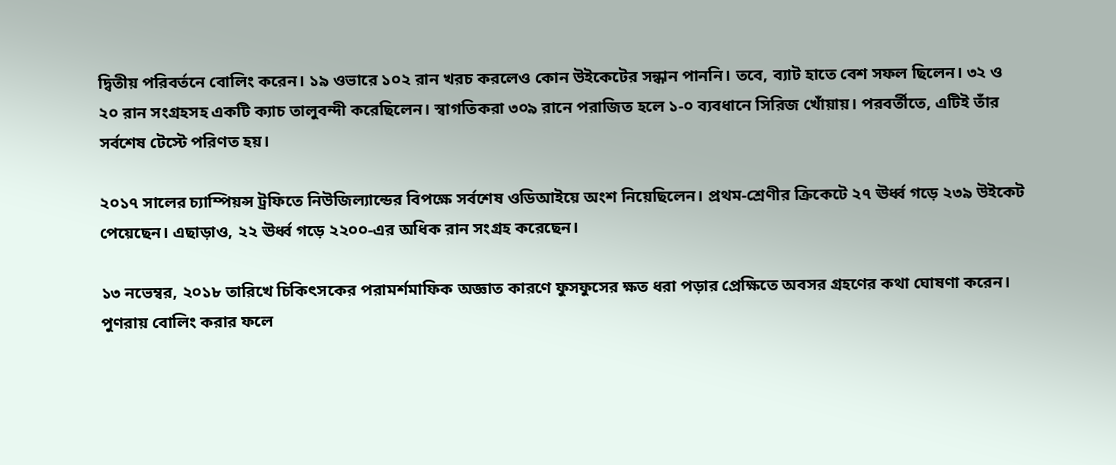দ্বিতীয় পরিবর্তনে বোলিং করেন। ১৯ ওভারে ১০২ রান খরচ করলেও কোন উইকেটের সন্ধান পাননি। তবে, ব্যাট হাতে বেশ সফল ছিলেন। ৩২ ও ২০ রান সংগ্রহসহ একটি ক্যাচ তালুবন্দী করেছিলেন। স্বাগতিকরা ৩০৯ রানে পরাজিত হলে ১-০ ব্যবধানে সিরিজ খোঁয়ায়। পরবর্তীতে, এটিই তাঁর সর্বশেষ টেস্টে পরিণত হয়।

২০১৭ সালের চ্যাম্পিয়ন্স ট্রফিতে নিউজিল্যান্ডের বিপক্ষে সর্বশেষ ওডিআইয়ে অংশ নিয়েছিলেন। প্রথম-শ্রেণীর ক্রিকেটে ২৭ ঊর্ধ্ব গড়ে ২৩৯ উইকেট পেয়েছেন। এছাড়াও, ২২ ঊর্ধ্ব গড়ে ২২০০-এর অধিক রান সংগ্রহ করেছেন।

১৩ নভেম্বর, ২০১৮ তারিখে চিকিৎসকের পরামর্শমাফিক অজ্ঞাত কারণে ফুসফুসের ক্ষত ধরা পড়ার প্রেক্ষিতে অবসর গ্রহণের কথা ঘোষণা করেন। পুণরায় বোলিং করার ফলে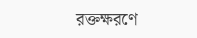রক্তক্ষরণে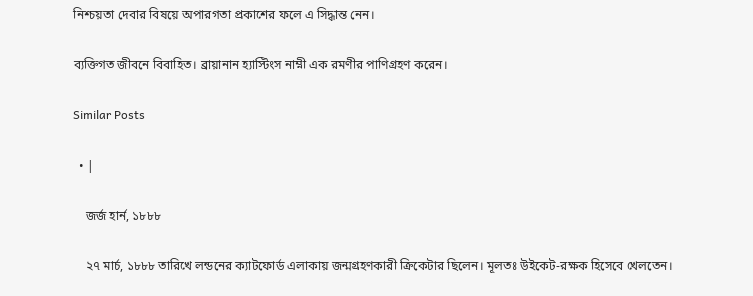নিশ্চয়তা দেবার বিষয়ে অপারগতা প্রকাশের ফলে এ সিদ্ধান্ত নেন।

ব্যক্তিগত জীবনে বিবাহিত। ব্রায়ানান হ্যাস্টিংস নাম্নী এক রমণীর পাণিগ্রহণ করেন।

Similar Posts

  • |

    জর্জ হার্ন, ১৮৮৮

    ২৭ মার্চ, ১৮৮৮ তারিখে লন্ডনের ক্যাটফোর্ড এলাকায় জন্মগ্রহণকারী ক্রিকেটার ছিলেন। মূলতঃ উইকেট-রক্ষক হিসেবে খেলতেন।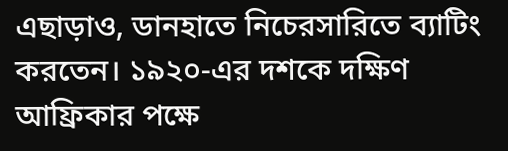এছাড়াও, ডানহাতে নিচেরসারিতে ব্যাটিং করতেন। ১৯২০-এর দশকে দক্ষিণ আফ্রিকার পক্ষে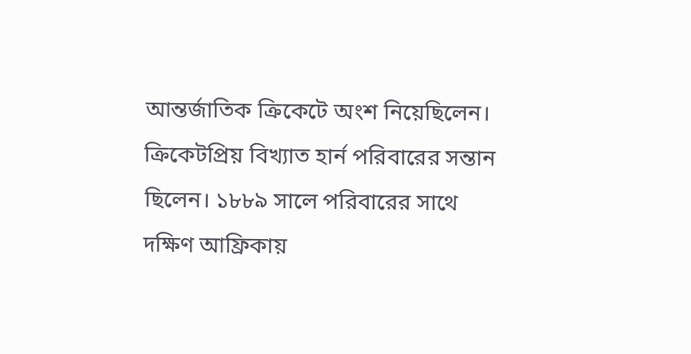আন্তর্জাতিক ক্রিকেটে অংশ নিয়েছিলেন। ক্রিকেটপ্রিয় বিখ্যাত হার্ন পরিবারের সন্তান ছিলেন। ১৮৮৯ সালে পরিবারের সাথে দক্ষিণ আফ্রিকায়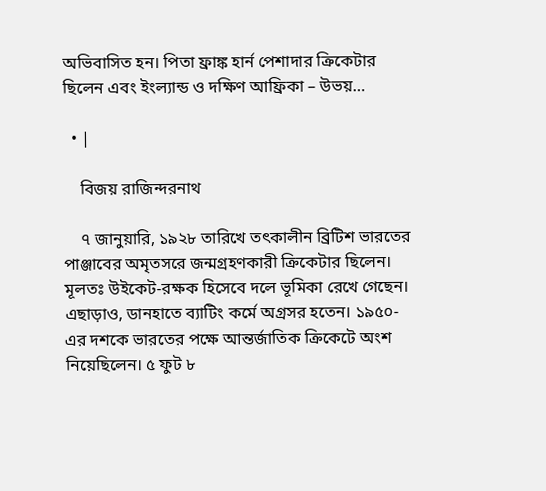অভিবাসিত হন। পিতা ফ্রাঙ্ক হার্ন পেশাদার ক্রিকেটার ছিলেন এবং ইংল্যান্ড ও দক্ষিণ আফ্রিকা – উভয়…

  • |

    বিজয় রাজিন্দরনাথ

    ৭ জানুয়ারি, ১৯২৮ তারিখে তৎকালীন ব্রিটিশ ভারতের পাঞ্জাবের অমৃতসরে জন্মগ্রহণকারী ক্রিকেটার ছিলেন। মূলতঃ উইকেট-রক্ষক হিসেবে দলে ভূমিকা রেখে গেছেন। এছাড়াও, ডানহাতে ব্যাটিং কর্মে অগ্রসর হতেন। ১৯৫০-এর দশকে ভারতের পক্ষে আন্তর্জাতিক ক্রিকেটে অংশ নিয়েছিলেন। ৫ ফুট ৮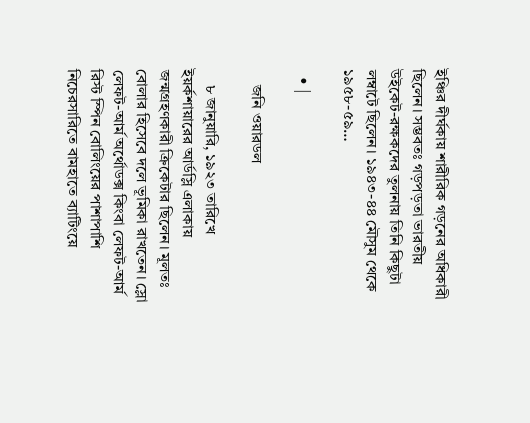ইঞ্চির দীর্ঘকায় শারীরিক গড়নের অধিকারী ছিলেন। সম্ভবতঃ গড়পড়তা ভারতীয় উইকেট-রক্ষকদের তুলনায় তিনি কিছুটা লম্বাটে ছিলেন। ১৯৪৩-৪৪ মৌসুম থেকে ১৯৫৮-৫৯…

  • |

    জনি ওয়ারডল

    ৮ জানুয়ারি, ১৯২৩ তারিখে ইয়র্কশায়ারের আর্ডস্লি এলাকায় জন্মগ্রহণকারী ক্রিকেটার ছিলেন। মূলতঃ বোলার হিসেবে দলে ভূমিকা রাখতেন। স্লো লেফট-আর্ম অর্থোডক্স কিংবা লেফট-আর্ম রিস্ট স্পিন বোলিংয়ের পাশাপাশি নিচেরসারিতে বামহাতে ব্যাটিংয়ে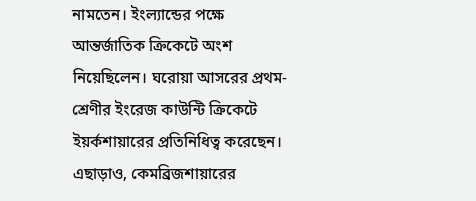নামতেন। ইংল্যান্ডের পক্ষে আন্তর্জাতিক ক্রিকেটে অংশ নিয়েছিলেন। ঘরোয়া আসরের প্রথম-শ্রেণীর ইংরেজ কাউন্টি ক্রিকেটে ইয়র্কশায়ারের প্রতিনিধিত্ব করেছেন। এছাড়াও, কেমব্রিজশায়ারের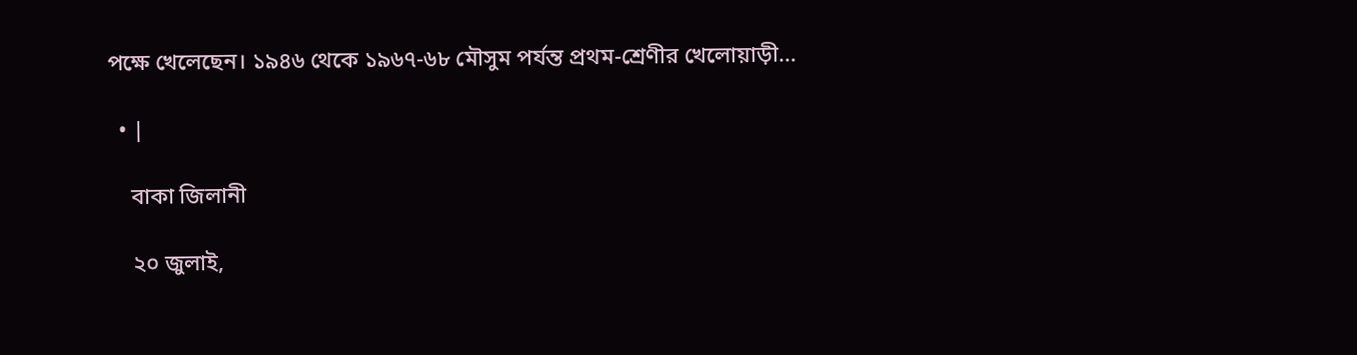পক্ষে খেলেছেন। ১৯৪৬ থেকে ১৯৬৭-৬৮ মৌসুম পর্যন্ত প্রথম-শ্রেণীর খেলোয়াড়ী…

  • |

    বাকা জিলানী

    ২০ জুলাই,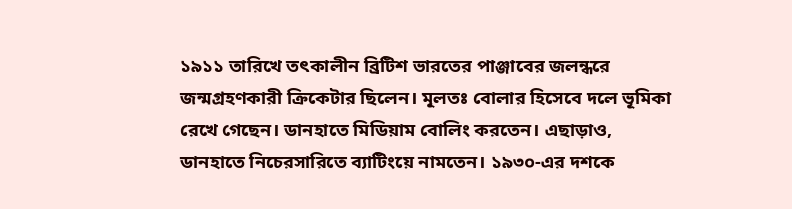১৯১১ তারিখে তৎকালীন ব্রিটিশ ভারতের পাঞ্জাবের জলন্ধরে জন্মগ্রহণকারী ক্রিকেটার ছিলেন। মূলতঃ বোলার হিসেবে দলে ভূমিকা রেখে গেছেন। ডানহাতে মিডিয়াম বোলিং করতেন। এছাড়াও, ডানহাতে নিচেরসারিতে ব্যাটিংয়ে নামতেন। ১৯৩০-এর দশকে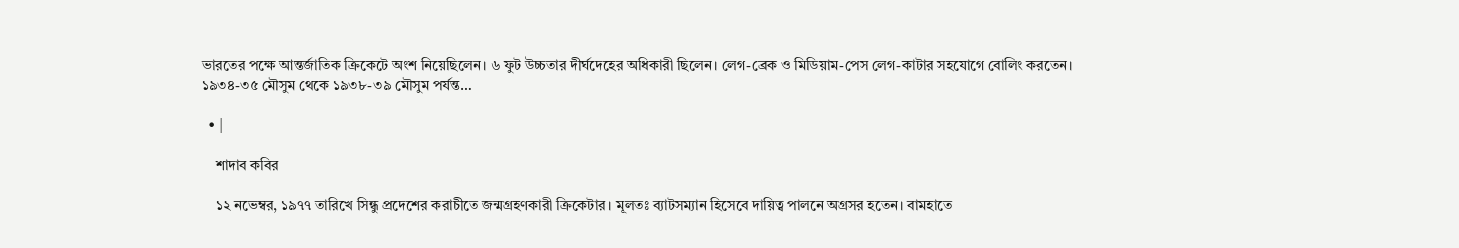ভারতের পক্ষে আন্তর্জাতিক ক্রিকেটে অংশ নিয়েছিলেন। ৬ ফুট উচ্চতার দীর্ঘদেহের অধিকারী ছিলেন। লেগ-ব্রেক ও মিডিয়াম-পেস লেগ-কাটার সহযোগে বোলিং করতেন। ১৯৩৪-৩৫ মৌসুম থেকে ১৯৩৮-৩৯ মৌসুম পর্যন্ত…

  • |

    শাদাব কবির

    ১২ নভেম্বর, ১৯৭৭ তারিখে সিন্ধু প্রদেশের করাচীতে জন্মগ্রহণকারী ক্রিকেটার। মূলতঃ ব্যাটসম্যান হিসেবে দায়িত্ব পালনে অগ্রসর হতেন। বামহাতে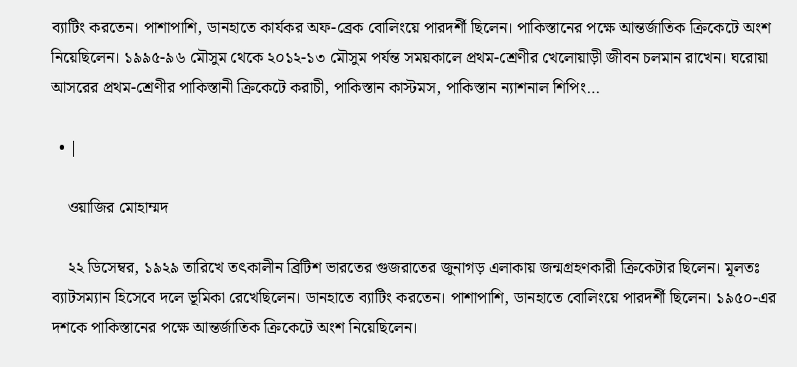ব্যাটিং করতেন। পাশাপাশি, ডানহাতে কার্যকর অফ-ব্রেক বোলিংয়ে পারদর্শী ছিলেন। পাকিস্তানের পক্ষে আন্তর্জাতিক ক্রিকেটে অংশ নিয়েছিলেন। ১৯৯৫-৯৬ মৌসুম থেকে ২০১২-১৩ মৌসুম পর্যন্ত সময়কালে প্রথম-শ্রেণীর খেলোয়াড়ী জীবন চলমান রাখেন। ঘরোয়া আসরের প্রথম-শ্রেণীর পাকিস্তানী ক্রিকেটে করাচী, পাকিস্তান কাস্টমস, পাকিস্তান ন্যাশনাল শিপিং…

  • |

    ওয়াজির মোহাম্মদ

    ২২ ডিসেম্বর, ১৯২৯ তারিখে তৎকালীন ব্রিটিশ ভারতের গুজরাতের জুনাগড় এলাকায় জন্মগ্রহণকারী ক্রিকেটার ছিলেন। মূলতঃ ব্যাটসম্যান হিসেবে দলে ভূমিকা রেখেছিলেন। ডানহাতে ব্যাটিং করতেন। পাশাপাশি, ডানহাতে বোলিংয়ে পারদর্শী ছিলেন। ১৯৫০-এর দশকে পাকিস্তানের পক্ষে আন্তর্জাতিক ক্রিকেটে অংশ নিয়েছিলেন।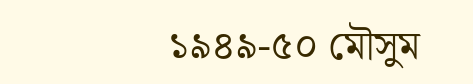১৯৪৯-৫০ মৌসুম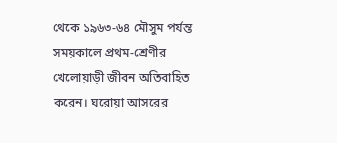থেকে ১৯৬৩-৬৪ মৌসুম পর্যন্ত সময়কালে প্রথম-শ্রেণীর খেলোয়াড়ী জীবন অতিবাহিত করেন। ঘরোয়া আসরের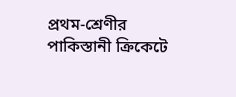প্রথম-শ্রেণীর পাকিস্তানী ক্রিকেটে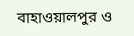বাহাওয়ালপুর ও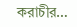করাচীর…